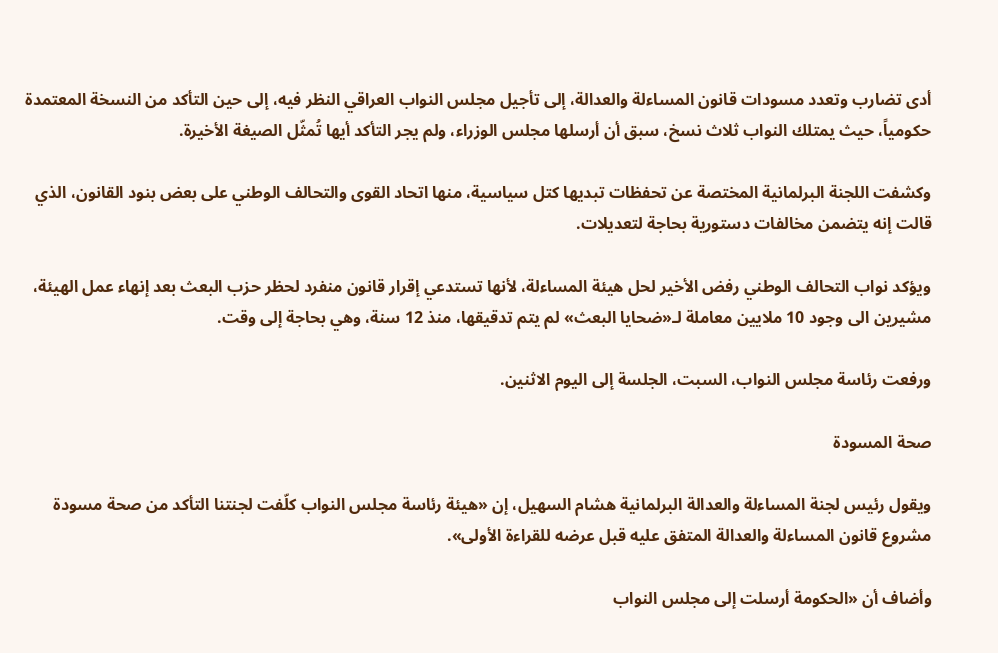أدى تضارب وتعدد مسودات قانون المساءلة والعدالة، إلى تأجيل مجلس النواب العراقي النظر فيه، إلى حين التأكد من النسخة المعتمدة حكومياً، حيث يمتلك النواب ثلاث نسخ، سبق أن أرسلها مجلس الوزراء، ولم يجر التأكد أيها تُمثّل الصيغة الأخيرة.

وكشفت اللجنة البرلمانية المختصة عن تحفظات تبديها كتل سياسية، منها اتحاد القوى والتحالف الوطني على بعض بنود القانون، الذي قالت إنه يتضمن مخالفات دستورية بحاجة لتعديلات.

ويؤكد نواب التحالف الوطني رفض الأخير لحل هيئة المساءلة، لأنها تستدعي إقرار قانون منفرد لحظر حزب البعث بعد إنهاء عمل الهيئة، مشيرين الى وجود 10 ملايين معاملة لـ«ضحايا البعث» لم يتم تدقيقها، منذ 12 سنة، وهي بحاجة إلى وقت.

ورفعت رئاسة مجلس النواب، السبت، الجلسة إلى اليوم الاثنين.

صحة المسودة

ويقول رئيس لجنة المساءلة والعدالة البرلمانية هشام السهيل، إن «هيئة رئاسة مجلس النواب كلّفت لجنتنا التأكد من صحة مسودة مشروع قانون المساءلة والعدالة المتفق عليه قبل عرضه للقراءة الأولى».

وأضاف أن «الحكومة أرسلت إلى مجلس النواب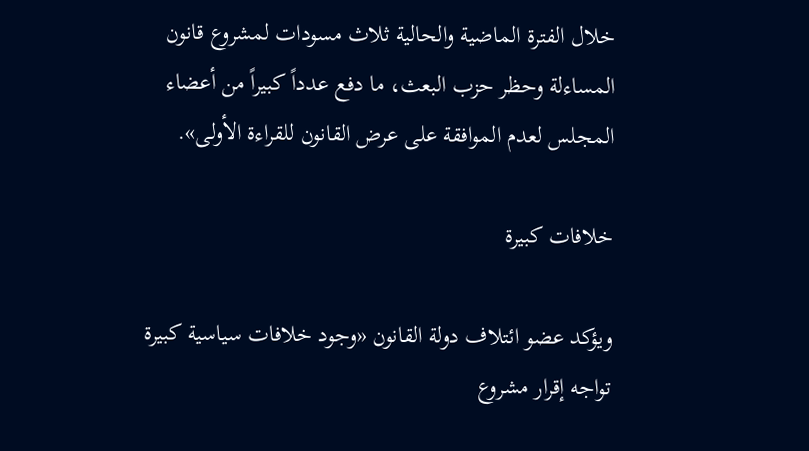خلال الفترة الماضية والحالية ثلاث مسودات لمشروع قانون المساءلة وحظر حزب البعث، ما دفع عدداً كبيراً من أعضاء المجلس لعدم الموافقة على عرض القانون للقراءة الأولى».

خلافات كبيرة

ويؤكد عضو ائتلاف دولة القانون «وجود خلافات سياسية كبيرة تواجه إقرار مشروع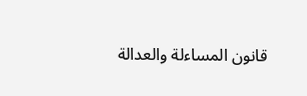قانون المساءلة والعدالة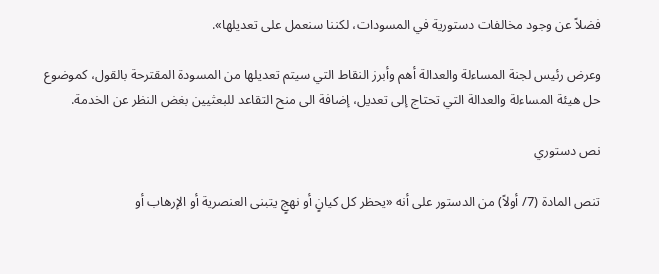فضلاً عن وجود مخالفات دستورية في المسودات، لكننا سنعمل على تعديلها».

وعرض رئيس لجنة المساءلة والعدالة أهم وأبرز النقاط التي سيتم تعديلها من المسودة المقترحة بالقول، كموضوع حل هيئة المساءلة والعدالة التي تحتاج إلى تعديل، إضافة الى منح التقاعد للبعثيين بغض النظر عن الخدمة.

نص دستوري

تنص المادة (7/ أولاً) من الدستور على أنه «يحظر كل كيانٍ أو نهجٍ يتبنى العنصرية أو الإرهاب أو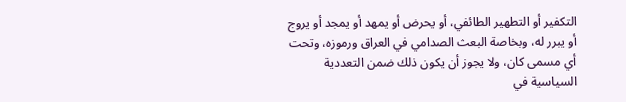التكفير أو التطهير الطائفي، أو يحرض أو يمهد أو يمجد أو يروج أو يبرر له، وبخاصة البعث الصدامي في العراق ورموزه، وتحت أي مسمى كان، ولا يجوز أن يكون ذلك ضمن التعددية السياسية في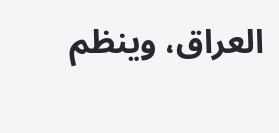العراق، وينظم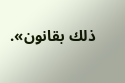ذلك بقانون».